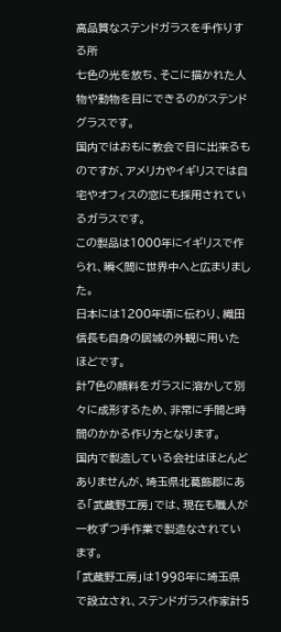高品質なステンドガラスを手作りする所
七色の光を放ち、そこに描かれた人物や動物を目にできるのがステンドグラスです。
国内ではおもに教会で目に出来るものですが、アメリカやイギリスでは自宅やオフィスの窓にも採用されているガラスです。
この製品は1000年にイギリスで作られ、瞬く間に世界中へと広まりました。
日本には1200年頃に伝わり、織田信長も自身の居城の外観に用いたほどです。
計7色の顔料をガラスに溶かして別々に成形するため、非常に手間と時間のかかる作り方となります。
国内で製造している会社はほとんどありませんが、埼玉県北葛飾郡にある「武蔵野工房」では、現在も職人が一枚ずつ手作業で製造なされています。
「武蔵野工房」は1998年に埼玉県で設立され、ステンドガラス作家計5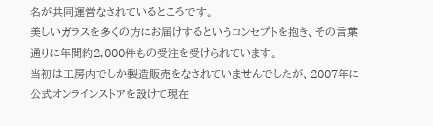名が共同運営なされているところです。
美しいガラスを多くの方にお届けするというコンセプトを抱き、その言葉通りに年間約2,000件もの受注を受けられています。
当初は工房内でしか製造販売をなされていませんでしたが、2007年に公式オンラインストアを設けて現在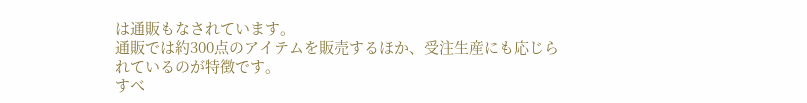は通販もなされています。
通販では約300点のアイテムを販売するほか、受注生産にも応じられているのが特徴です。
すべ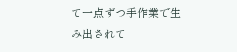て一点ずつ手作業で生み出されて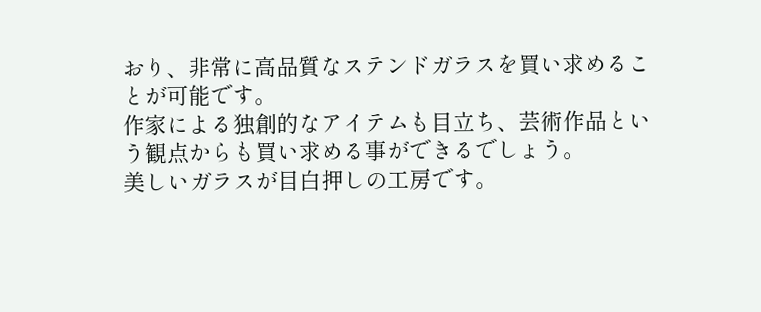おり、非常に高品質なステンドガラスを買い求めることが可能です。
作家による独創的なアイテムも目立ち、芸術作品という観点からも買い求める事ができるでしょう。
美しいガラスが目白押しの工房です。